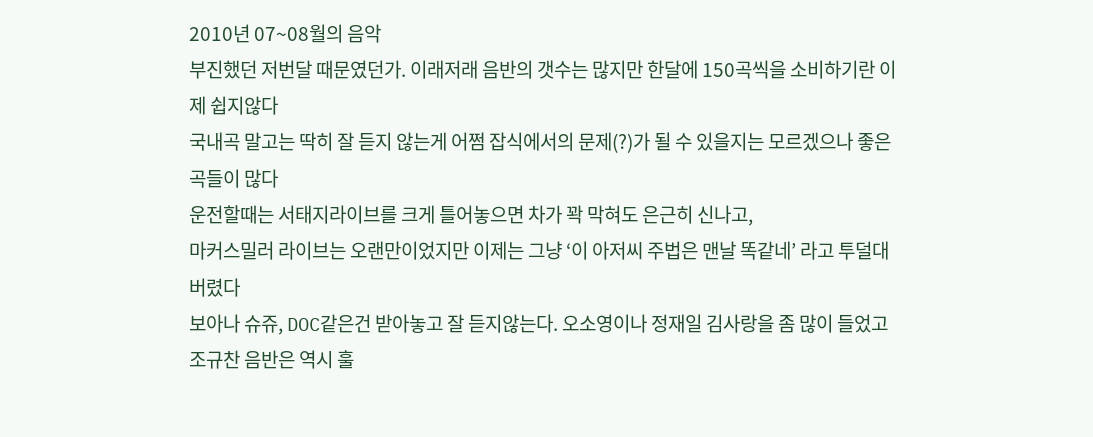2010년 07~08월의 음악
부진했던 저번달 때문였던가. 이래저래 음반의 갯수는 많지만 한달에 150곡씩을 소비하기란 이제 쉽지않다
국내곡 말고는 딱히 잘 듣지 않는게 어쩜 잡식에서의 문제(?)가 될 수 있을지는 모르겠으나 좋은 곡들이 많다
운전할때는 서태지라이브를 크게 틀어놓으면 차가 꽉 막혀도 은근히 신나고,
마커스밀러 라이브는 오랜만이었지만 이제는 그냥 ‘이 아저씨 주법은 맨날 똑같네’ 라고 투덜대 버렸다
보아나 슈쥬, DOC같은건 받아놓고 잘 듣지않는다. 오소영이나 정재일 김사랑을 좀 많이 들었고
조규찬 음반은 역시 훌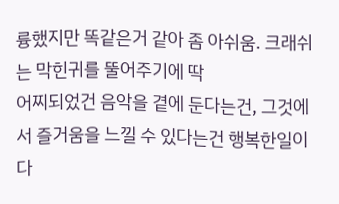륭했지만 똑같은거 같아 좀 아쉬움. 크래쉬는 막힌귀를 뚤어주기에 딱
어찌되었건 음악을 곁에 둔다는건, 그것에서 즐거움을 느낄 수 있다는건 행복한일이다